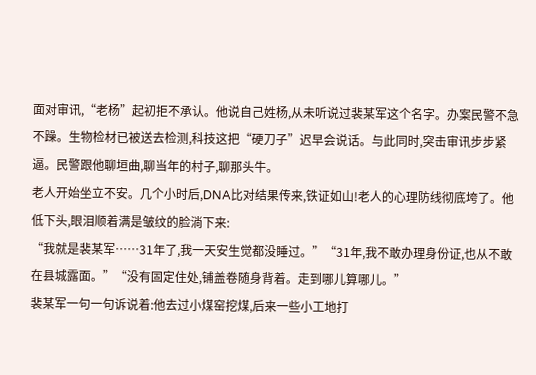面对审讯,“老杨”起初拒不承认。他说自己姓杨,从未听说过裴某军这个名字。办案民警不急不躁。生物检材已被送去检测,科技这把“硬刀子”迟早会说话。与此同时,突击审讯步步紧逼。民警跟他聊垣曲,聊当年的村子,聊那头牛。
老人开始坐立不安。几个小时后,DNA比对结果传来,铁证如山!老人的心理防线彻底垮了。他低下头,眼泪顺着满是皱纹的脸淌下来:
“我就是裴某军……31年了,我一天安生觉都没睡过。”“31年,我不敢办理身份证,也从不敢在县城露面。”“没有固定住处,铺盖卷随身背着。走到哪儿算哪儿。”
裴某军一句一句诉说着:他去过小煤窑挖煤,后来一些小工地打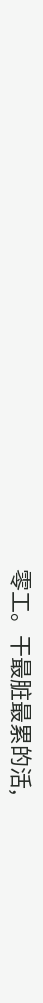零工。干最脏最累的活,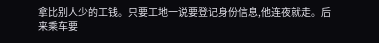拿比别人少的工钱。只要工地一说要登记身份信息,他连夜就走。后来乘车要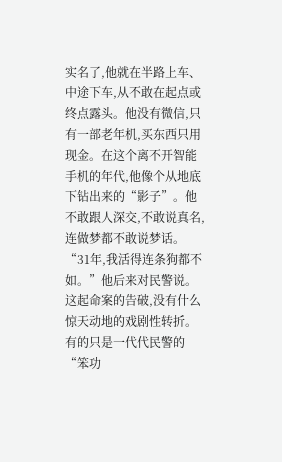实名了,他就在半路上车、中途下车,从不敢在起点或终点露头。他没有微信,只有一部老年机,买东西只用现金。在这个离不开智能手机的年代,他像个从地底下钻出来的“影子”。他不敢跟人深交,不敢说真名,连做梦都不敢说梦话。
“31年,我活得连条狗都不如。”他后来对民警说。
这起命案的告破,没有什么惊天动地的戏剧性转折。有的只是一代代民警的“笨功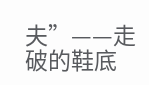夫”——走破的鞋底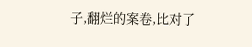子,翻烂的案卷,比对了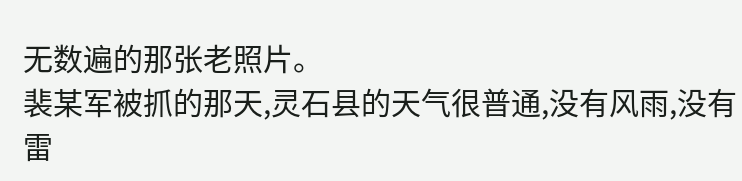无数遍的那张老照片。
裴某军被抓的那天,灵石县的天气很普通,没有风雨,没有雷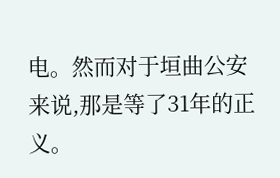电。然而对于垣曲公安来说,那是等了31年的正义。